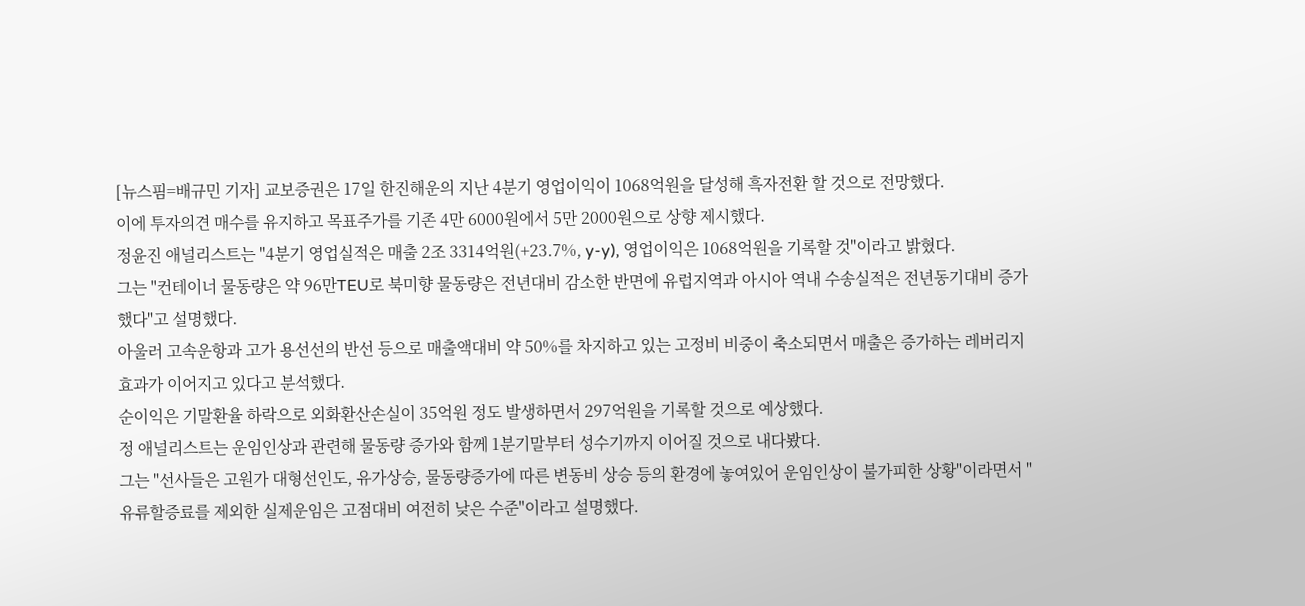[뉴스핌=배규민 기자] 교보증권은 17일 한진해운의 지난 4분기 영업이익이 1068억원을 달성해 흑자전환 할 것으로 전망했다.
이에 투자의견 매수를 유지하고 목표주가를 기존 4만 6000원에서 5만 2000원으로 상향 제시했다.
정윤진 애널리스트는 "4분기 영업실적은 매출 2조 3314억원(+23.7%, y-y), 영업이익은 1068억원을 기록할 것"이라고 밝혔다.
그는 "컨테이너 물동량은 약 96만TEU로 북미향 물동량은 전년대비 감소한 반면에 유럽지역과 아시아 역내 수송실적은 전년동기대비 증가했다"고 설명했다.
아울러 고속운항과 고가 용선선의 반선 등으로 매출액대비 약 50%를 차지하고 있는 고정비 비중이 축소되면서 매출은 증가하는 레버리지 효과가 이어지고 있다고 분석했다.
순이익은 기말환율 하락으로 외화환산손실이 35억원 정도 발생하면서 297억원을 기록할 것으로 예상했다.
정 애널리스트는 운임인상과 관련해 물동량 증가와 함께 1분기말부터 성수기까지 이어질 것으로 내다봤다.
그는 "선사들은 고원가 대형선인도, 유가상승, 물동량증가에 따른 변동비 상승 등의 환경에 놓여있어 운임인상이 불가피한 상황"이라면서 "유류할증료를 제외한 실제운임은 고점대비 여전히 낮은 수준"이라고 설명했다.